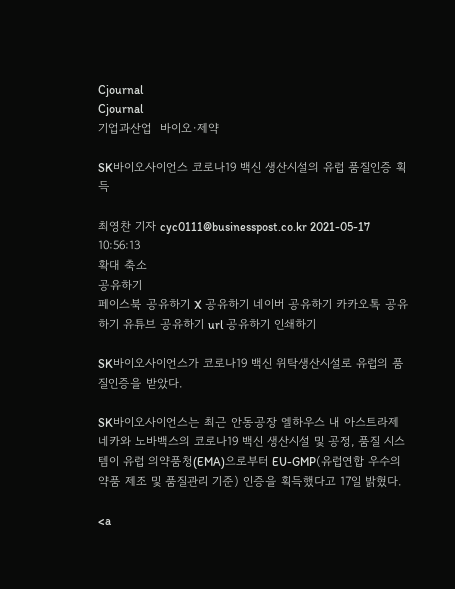Cjournal
Cjournal
기업과산업  바이오·제약

SK바이오사이언스 코로나19 백신 생산시설의 유럽 품질인증 획득

최영찬 기자 cyc0111@businesspost.co.kr 2021-05-17 10:56:13
확대 축소
공유하기
페이스북 공유하기 X 공유하기 네이버 공유하기 카카오톡 공유하기 유튜브 공유하기 url 공유하기 인쇄하기

SK바이오사이언스가 코로나19 백신 위탁생산시설로 유럽의 품질인증을 받았다.

SK바이오사이언스는 최근 안동공장 엘하우스 내 아스트라제네카와 노바백스의 코로나19 백신 생산시설 및 공정, 품질 시스템이 유럽 의약품청(EMA)으로부터 EU-GMP(유럽연합 우수의약품 제조 및 품질관리 기준) 인증을 획득했다고 17일 밝혔다.

<a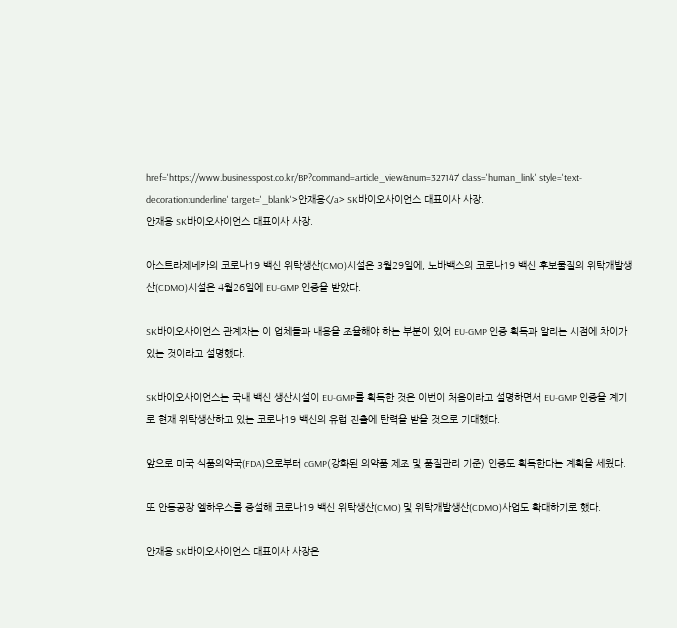href='https://www.businesspost.co.kr/BP?command=article_view&num=327147' class='human_link' style='text-decoration:underline' target='_blank'>안재용</a> SK바이오사이언스 대표이사 사장.
안재용 SK바이오사이언스 대표이사 사장.

아스트라제네카의 코로나19 백신 위탁생산(CMO)시설은 3월29일에, 노바백스의 코로나19 백신 후보물질의 위탁개발생산(CDMO)시설은 4월26일에 EU-GMP 인증을 받았다.

SK바이오사이언스 관계자는 이 업체들과 내용을 조율해야 하는 부분이 있어 EU-GMP 인증 획득과 알리는 시점에 차이가 있는 것이라고 설명했다.

SK바이오사이언스는 국내 백신 생산시설이 EU-GMP를 획득한 것은 이번이 처음이라고 설명하면서 EU-GMP 인증을 계기로 현재 위탁생산하고 있는 코로나19 백신의 유럽 진출에 탄력을 받을 것으로 기대했다.

앞으로 미국 식품의약국(FDA)으로부터 cGMP(강화된 의약품 제조 및 품질관리 기준) 인증도 획득한다는 계획을 세웠다.

또 안동공장 엘하우스를 증설해 코로나19 백신 위탁생산(CMO) 및 위탁개발생산(CDMO)사업도 확대하기로 했다.

안재용 SK바이오사이언스 대표이사 사장은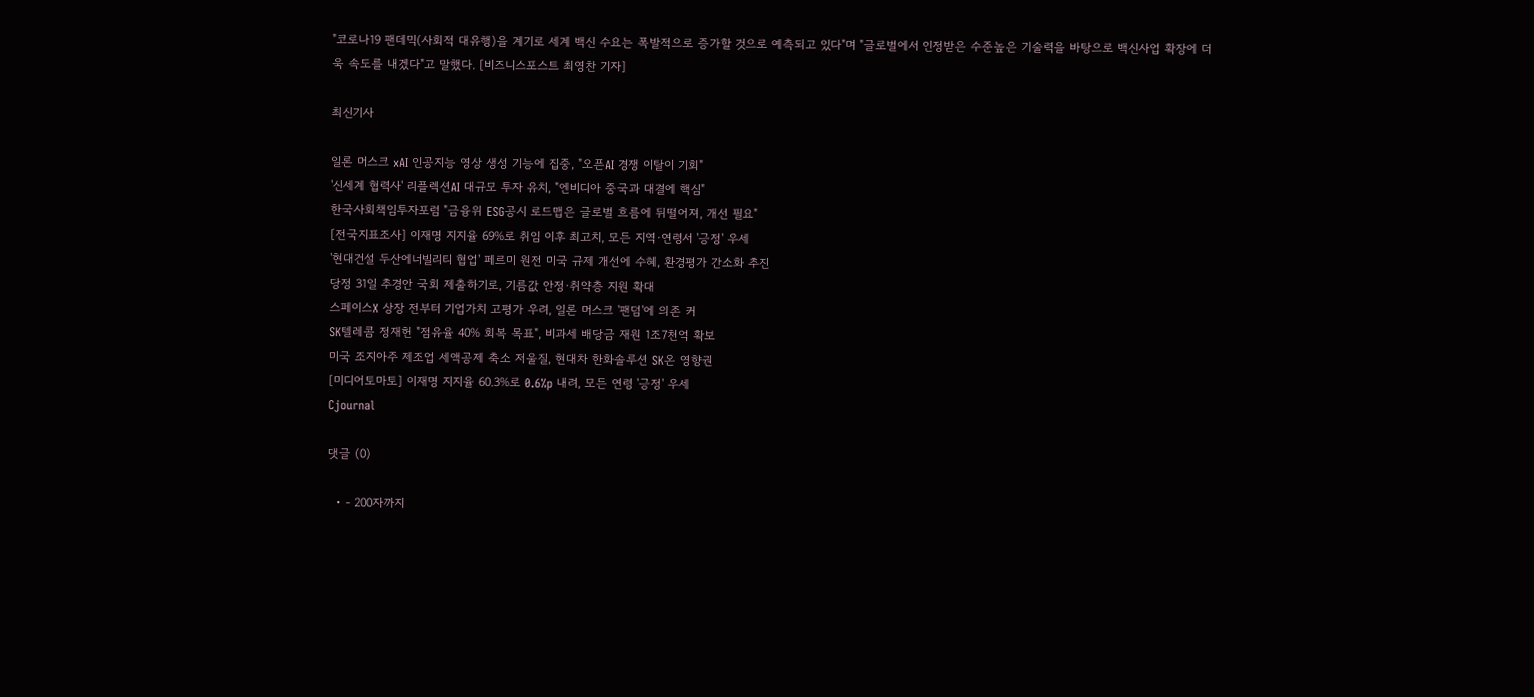"코로나19 팬데믹(사회적 대유행)을 계기로 세계 백신 수요는 폭발적으로 증가할 것으로 예측되고 있다"며 "글로벌에서 인정받은 수준높은 기술력을 바탕으로 백신사업 확장에 더욱 속도를 내겠다"고 말했다. [비즈니스포스트 최영찬 기자]

최신기사

일론 머스크 xAI 인공지능 영상 생성 기능에 집중, "오픈AI 경쟁 이탈이 기회"
'신세계 협력사' 리플렉션AI 대규모 투자 유치, "엔비디아 중국과 대결에 핵심"
한국사회책임투자포럼 "금융위 ESG공시 로드맵은 글로벌 흐름에 뒤떨어져, 개선 필요"
[전국지표조사] 이재명 지지율 69%로 취임 이후 최고치, 모든 지역·연령서 '긍정' 우세
'현대건설 두산에너빌리티 협업' 페르미 원전 미국 규제 개선에 수혜, 환경평가 간소화 추진
당정 31일 추경안 국회 제출하기로, 기름값 안정·취약층 지원 확대
스페이스X 상장 전부터 기업가치 고평가 우려, 일론 머스크 '팬덤'에 의존 커
SK텔레콤 정재헌 "점유율 40% 회복 목표", 비과세 배당금 재원 1조7천억 확보
미국 조지아주 제조업 세액공제 축소 저울질, 현대차 한화솔루션 SK온 영향권
[미디어토마토] 이재명 지지율 60.3%로 0.6%p 내려, 모든 연령 '긍정' 우세
Cjournal

댓글 (0)

  • - 200자까지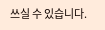쓰실 수 있습니다.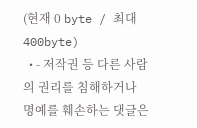(현재 0 byte / 최대 400byte)
  • - 저작권 등 다른 사람의 권리를 침해하거나 명예를 훼손하는 댓글은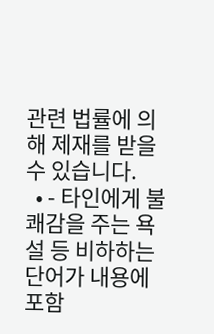관련 법률에 의해 제재를 받을 수 있습니다.
  • - 타인에게 불쾌감을 주는 욕설 등 비하하는 단어가 내용에 포함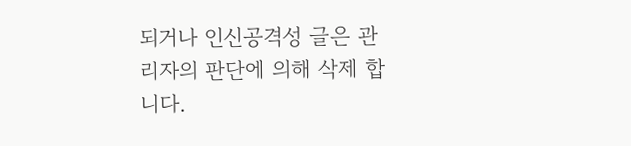되거나 인신공격성 글은 관리자의 판단에 의해 삭제 합니다.